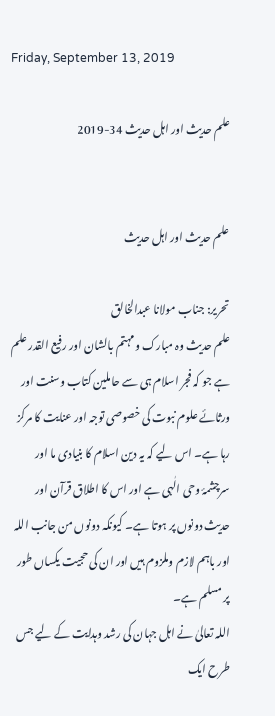Friday, September 13, 2019

علم حدیث اور اہل حدیث 34-2019


علم حدیث اور اہل حدیث

تحریر: جناب مولانا عبدالخالق
علم حدیث وہ مبارک ومہتم بالشان اور رفیع القدر علم ہے جو کہ فجر اسلام ہی سے حاملین کتاب وسنت اور ورثائے علوم نبوت کی خصوصی توجہ اور عنایت کا مرکز رہا ہے۔ اس لیے کہ یہ دین اسلام کا بنیادی ما اور سرچشمۂ وحی الٰہی ہے اور اس کا اطلاق قرآن اور حدیث دونوں پر ہوتا ہے۔ کیونکہ دونوں من جانب اللہ اور باہم لازم وملزوم ہیں اور ان کی حجیت یکساں طور پر مسلم ہے۔
اللہ تعالیٰ نے اہل جہان کی رشد وہدایت کے لیے جس طرح ایک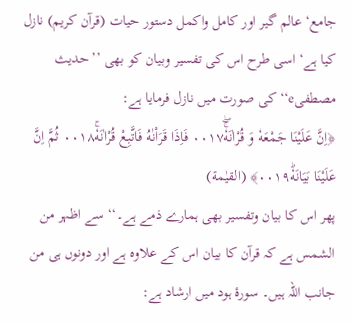جامع‘ عالم گیر اور کامل واکمل دستور حیات (قرآن کریم) نازل کیا ہے‘ اسی طرح اس کی تفسیر وبیان کو بھی ’’حدیث مصطفیe‘‘ کی صورت میں نازل فرمایا ہے:
﴿اِنَّ عَلَيْنَا جَمْعَهٗ وَ قُرْاٰنَهٗۚۖ۰۰۱۷ فَاِذَا قَرَاْنٰهُ فَاتَّبِعْ قُرْاٰنَهٗۚ۰۰۱۸ ثُمَّ اِنَّ عَلَيْنَا بَيَانَهٗؕ۰۰۱۹﴾ (القيٰمة)
پھر اس کا بیان وتفسیر بھی ہمارے ذمے ہے۔‘‘ سے اظہر من الشمس ہے کہ قرآن کا بیان اس کے علاوہ ہے اور دونوں ہی من جانب اللہ ہیں۔ سورۂ ہود میں ارشاد ہے: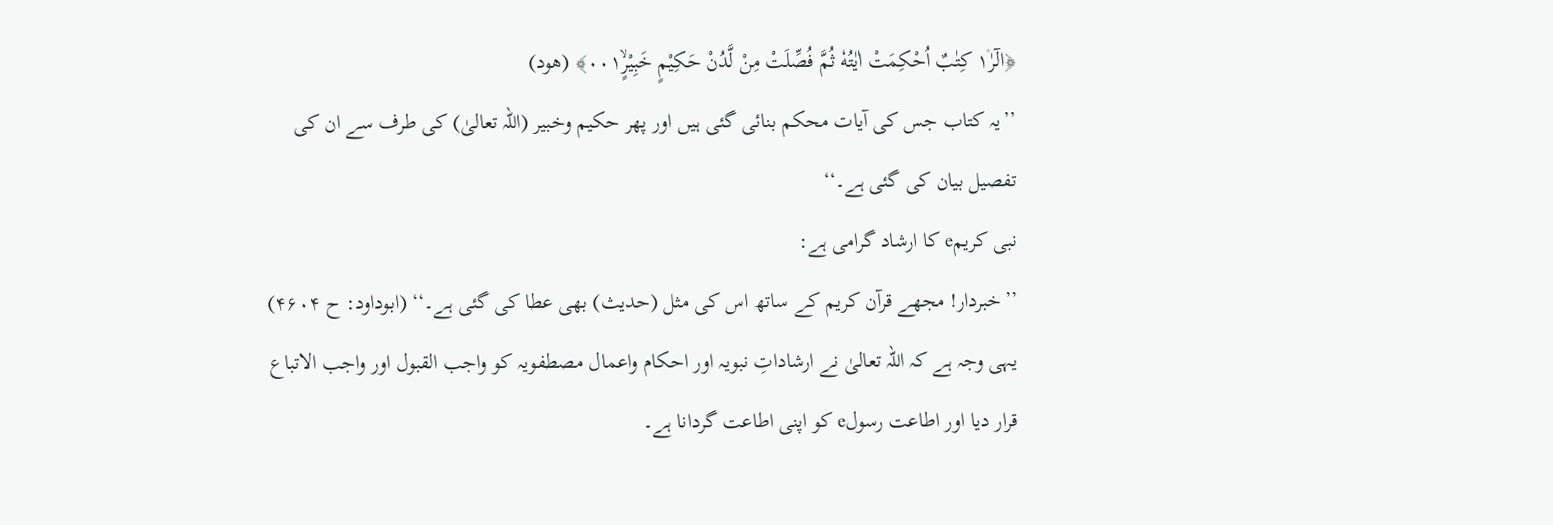﴿الٓرٰ١۫ كِتٰبٌ اُحْكِمَتْ اٰيٰتُهٗ ثُمَّ فُصِّلَتْ مِنْ لَّدُنْ حَكِيْمٍ خَبِيْرٍۙ۰۰۱﴾ (هود)
’’یہ کتاب جس کی آیات محکم بنائی گئی ہیں اور پھر حکیم وخبیر (اللہ تعالیٰ) کی طرف سے ان کی تفصیل بیان کی گئی ہے۔‘‘
نبی کریمe کا ارشاد گرامی ہے:
’’خبردار! مجھے قرآن کریم کے ساتھ اس کی مثل (حدیث) بھی عطا کی گئی ہے۔‘‘ (ابوداود: ح ۴۶۰۴)
یہی وجہ ہے کہ اللہ تعالیٰ نے ارشاداتِ نبویہ اور احکام واعمال مصطفویہ کو واجب القبول اور واجب الاتباع قرار دیا اور اطاعت رسولe کو اپنی اطاعت گردانا ہے۔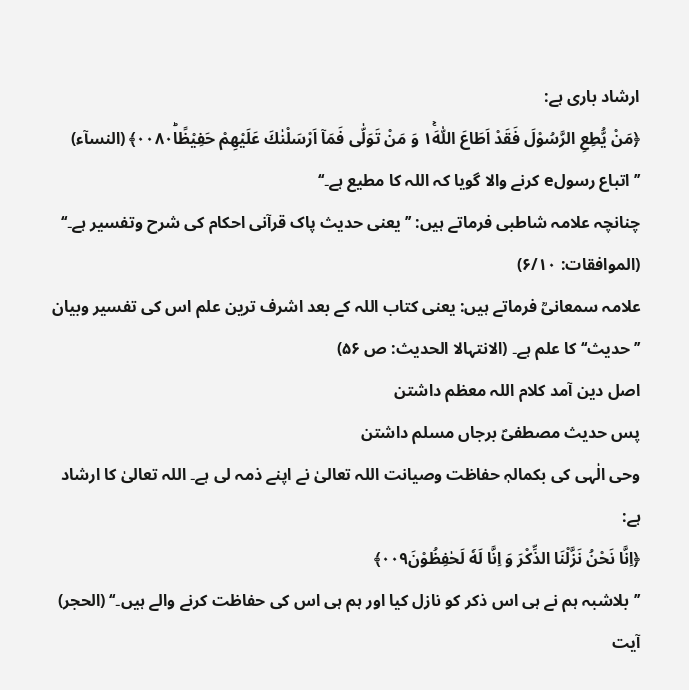ارشاد باری ہے:
﴿مَنْ يُّطِعِ الرَّسُوْلَ فَقَدْ اَطَاعَ اللّٰهَ١ۚ وَ مَنْ تَوَلّٰى فَمَاۤ اَرْسَلْنٰكَ عَلَيْهِمْ حَفِيْظًاؕ۰۰۸۰﴾ (النسآء)
’’اتباع رسولe کرنے والا گویا کہ اللہ کا مطیع ہے۔‘‘
چنانچہ علامہ شاطبی فرماتے ہیں: ’’یعنی حدیث پاک قرآنی احکام کی شرح وتفسیر ہے۔‘‘ (الموافقات: ۶/۱۰)
علامہ سمعانیؒ فرماتے ہیں: یعنی کتاب اللہ کے بعد اشرف ترین علم اس کی تفسیر وبیان ’’حدیث‘‘ کا علم ہے۔ (الانتہالا الحدیث: ص ۵۶)
اصل دین آمد کلام اللہ معظم داشتن
پس حدیث مصطفیؐ برجاں مسلم داشتن
وحی الٰہی کی بکمالہٖ حفاظت وصیانت اللہ تعالیٰ نے اپنے ذمہ لی ہے۔ اللہ تعالیٰ کا ارشاد ہے:
﴿اِنَّا نَحْنُ نَزَّلْنَا الذِّكْرَ وَ اِنَّا لَهٗ لَحٰفِظُوْنَ۰۰۹﴾
’’بلاشبہ ہم نے ہی اس ذکر کو نازل کیا اور ہم ہی اس کی حفاظت کرنے والے ہیں۔‘‘ (الحجر)
آیت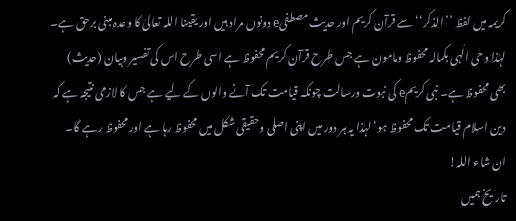کریمہ میں لفظ ’’الذکر‘‘ سے قرآن کریم اور حدیث مصطفیe دونوں مراد ہیں اور یقینا اللہ تعالیٰ کا وعدہ مبنی برحق ہے۔ لہٰذا وحی الٰہی بکمالہ محفوظ ومامون ہے جس طرح قرآن کریم محفوظ ہے اسی طرح اس کی تفسیر وبیان (حدیث) بھی محفوظ ہے۔ نبی کریمe کی نبوت ورسالت چونکہ قیامت تک آنے والوں کے لیے ہے جس کا لازمی نتیجہ ہے کہ دین اسلام قیامت تک محفوظ ہو‘ لہٰذا یہ ہر دور میں اپنی اصلی وحقیقی شکل میں محفوظ رہا ہے اور محفوظ رہے گا۔ ان شاء اللہ!
تاریخ ہمیں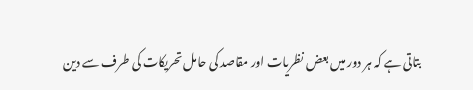بتاتی ہے کہ ہر دور میں بعض نظریات اور مقاصد کی حامل تحریکات کی طرف سے دین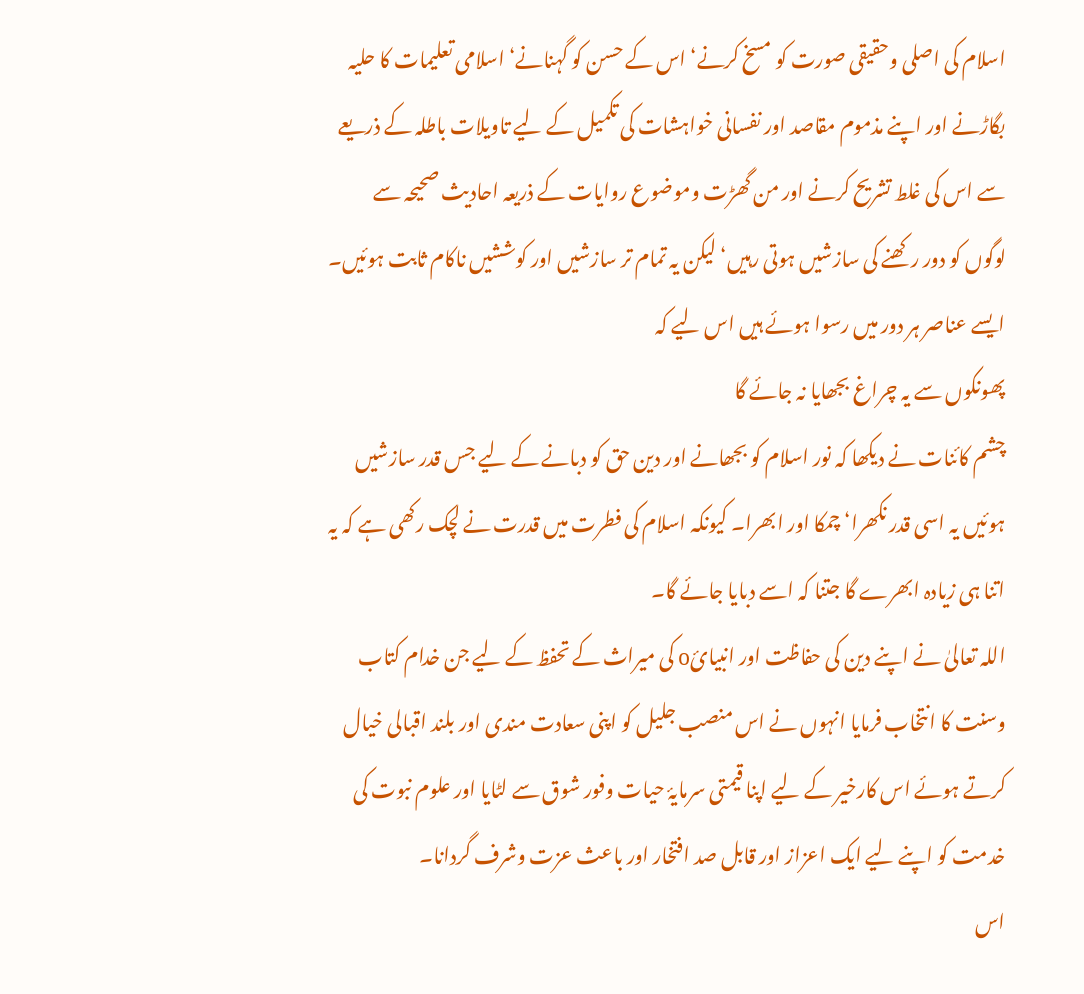اسلام کی اصلی وحقیقی صورت کو مسخ کرنے‘ اس کے حسن کو گہنانے‘ اسلامی تعلیمات کا حلیہ بگاڑنے اور اپنے مذموم مقاصد اور نفسانی خواہشات کی تکمیل کے لیے تاویلات باطلہ کے ذریعے سے اس کی غلط تشریح کرنے اور من گھڑت وموضوع روایات کے ذریعہ احادیث صحیحہ سے لوگوں کو دور رکھنے کی سازشیں ہوتی رہیں‘ لیکن یہ تمام تر سازشیں اور کوششیں ناکام ثابت ہوئیں۔
ایسے عناصر ہر دور میں رسوا ہوئے ہیں اس لیے کہ
پھونکوں سے یہ چراغ بجھایا نہ جائے گا
چشم کائنات نے دیکھا کہ نور اسلام کو بجھانے اور دین حق کو دبانے کے لیے جس قدر سازشیں ہوئیں یہ اسی قدر نکھرا‘ چمکا اور ابھرا۔ کیونکہ اسلام کی فطرت میں قدرت نے لچک رکھی ہے کہ یہ اتنا ہی زیادہ ابھرے گا جتنا کہ اسے دبایا جائے گا۔
اللہ تعالیٰ نے اپنے دین کی حفاظت اور انبیائo کی میراث کے تحفظ کے لیے جن خدام کتاب وسنت کا انتخاب فرمایا انہوں نے اس منصب جلیل کو اپنی سعادت مندی اور بلند اقبالی خیال کرتے ہوئے اس کارخیر کے لیے اپنا قیمتی سرمایۂ حیات وفور شوق سے لٹایا اور علوم نبوت کی خدمت کو اپنے لیے ایک اعزاز اور قابل صد افتخار اور باعث عزت وشرف گردانا۔
اس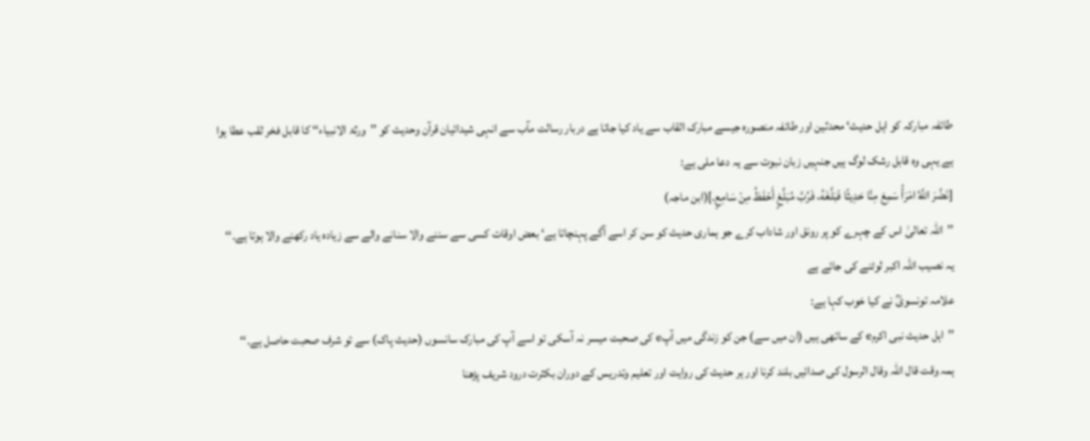طائفہ مبارکہ کو اہل حدیث‘ محدثین اور طائفہ منصورہ جیسے مبارک القاب سے یاد کیا جاتا ہے دربار رسالت مآب سے انہی شیدائیان قرآن وحدیث کو ’’ورثۃ الانبیاء‘‘ کا قابل فخر لقب عطا ہوا ہے یہی وہ قابل رشک لوگ ہیں جنہیں زبان نبوت سے یہ دعا ملی ہے:
[نَضَّرَ اللَّهُ امْرَأً سَمِعَ مِنَّا حَدِيثًا فَبَلَّغَهُ، فَرُبَّ مُبَلَّغٍ أَحْفَظُ مِنْ سَامِعٍ.](ابن ماجہ)
’’اللہ تعالیٰ اس کے چہرے کو پر رونق اور شاداب کرے جو ہماری حدیث کو سن کر اسے آگے پہنچاتا ہے‘ بعض اوقات کسی سے سننے والا سنانے والے سے زیادہ یاد رکھنے والا ہوتا ہے۔‘‘
یہ نصیب اللہ اکبر لوٹنے کی جائے ہے
علامہ تونسویؒ نے کیا خوب کہا ہے:
’’اہل حدیث نبی اکرمe کے ساتھی ہیں (ان میں سے) جن کو زندگی میں آپe کی صحبت میسر نہ آسکی تو اسے آپ کی مبارک سانسوں (حدیث پاک) سے تو شرف صحبت حاصل ہے۔‘‘
ہمہ وقت قال اللہ وقال الرسول کی صدائیں بلند کرنا اور ہر حدیث کی روایت اور تعلیم وتدریس کے دوران بکثرت درود شریف پڑھنا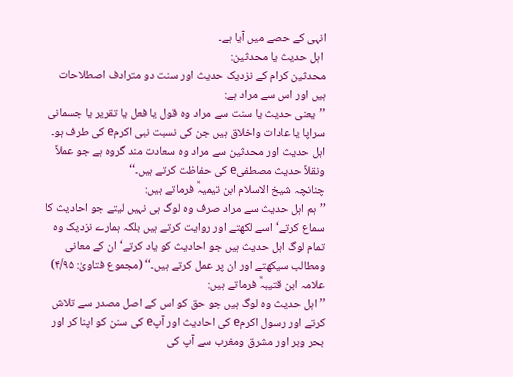انہی کے حصے میں آیا ہے۔
 اہل حدیث یا محدثین:
محدثین کرام کے نزدیک حدیث اور سنت دو مترادف اصطلاحات ہیں اور اس سے مراد ہے:
’’یعنی حدیث یا سنت سے مراد وہ قول یا فعل یا تقریر یا جسمانی سراپا یا عادات واخلاق ہیں جن کی نسبت نبی اکرمe کی طرف ہو۔ اہل حدیث اور محدثین سے مراد وہ سعادت مند گروہ ہے جو عملاً ونقلاً حدیث مصطفیe کی حفاظت کرتے ہیں۔‘‘
چنانچہ شیخ الاسلام ابن تیمیہؒ فرماتے ہیں:
’’ہم اہل حدیث سے مراد صرف وہ لوگ ہی نہیں لیتے جو احادیث کا سماع کرتے‘ اسے لکھتے اور روایت کرتے ہیں بلکہ ہمارے نزدیک وہ تمام لوگ اہل حدیث ہیں جو احادیث کو یاد کرتے‘ ان کے معانی ومطالب سیکھتے اور ان پر عمل کرتے ہیں۔‘‘ (مجموع فتاویٰ: ۴/۹۵)
علامہ ابن قتیبہؒ فرماتے ہیں:
’’اہل حدیث وہ لوگ ہیں جو حق کو اس کے اصل مصدر سے تلاش کرتے اور رسول اکرمe کی احادیث اور آپe کی سنن کو اپنا کر اور بحر وبر اور مشرق ومغرب سے آپ کی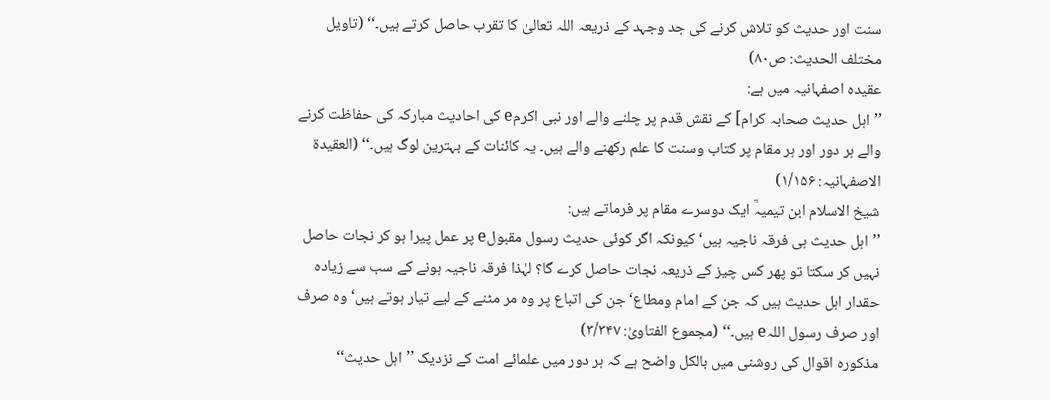سنت اور حدیث کو تلاش کرنے کی جد وجہد کے ذریعہ اللہ تعالیٰ کا تقرب حاصل کرتے ہیں۔‘‘ (تاویل مختلف الحدیث: ص۸۰)
عقیدہ اصفہانیہ میں ہے:
’’اہل حدیث صحابہ کرام] کے نقش قدم پر چلنے والے اور نبی اکرمe کی احادیث مبارکہ کی حفاظت کرنے والے ہر دور اور ہر مقام پر کتاب وسنت کا علم رکھنے والے ہیں۔ یہ کائنات کے بہترین لوگ ہیں۔‘‘ (العقیدۃ الاصفہانیہ: ۱/۱۵۶)
شیخ الاسلام ابن تیمیہؒ ایک دوسرے مقام پر فرماتے ہیں:
’’اہل حدیث ہی فرقہ ناجیہ ہیں‘ کیونکہ اگر کوئی حدیث رسول مقبولe پر عمل پیرا ہو کر نجات حاصل نہیں کر سکتا تو پھر کس چیز کے ذریعہ نجات حاصل کرے گا؟ لہٰذا فرقہ ناجیہ ہونے کے سب سے زیادہ حقدار اہل حدیث ہیں کہ جن کے امام ومطاع‘ جن کی اتباع پر وہ مر مٹنے کے لیے تیار ہوتے ہیں‘ وہ صرف اور صرف رسول اللہe ہیں۔‘‘ (مجموع الفتاویٰ: ۳/۳۴۷)
مذکورہ اقوال کی روشنی میں بالکل واضح ہے کہ ہر دور میں علمائے امت کے نزدیک ’’اہل حدیث‘‘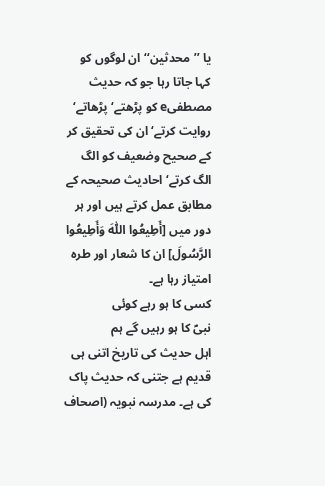یا ’’محدثین‘‘ ان لوگوں کو کہا جاتا رہا جو کہ حدیث مصطفیe کو پڑھتے‘ پڑھاتے‘ روایت کرتے‘ ان کی تحقیق کر کے صحیح وضعیف کو الگ الگ کرتے‘ احادیث صحیحہ کے مطابق عمل کرتے ہیں اور ہر دور میں [أَطِيعُوا اللّٰهَ وَأَطِيعُوا الرَّسُولَ] ان کا شعار اور طرہ امتیاز رہا ہے۔
کسی کا ہو رہے کوئی
نبیؐ کا ہو رہیں گے ہم
اہل حدیث کی تاریخ اتنی ہی قدیم ہے جتنی کہ حدیث پاک کی ہے۔ مدرسہ نبویہ (اصحاف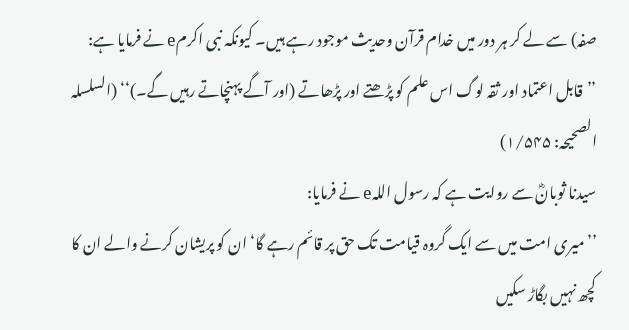صفہ) سے لے کر ہر دور میں خدام قرآن وحدیث موجود رہے ہیں۔ کیونکہ نبی اکرمe نے فرمایا ہے:
’’قابل اعتماد اور ثقہ لوگ اس علم کو پڑھتے اور پڑھاتے (اور آگے پہنچاتے رہیں گے۔)‘‘ (السلسلہ الصحیحہ: ۱/۵۴۵)
سیدنا ثوبانؓ سے روایت ہے کہ رسول اللہe نے فرمایا:
’’میری امت میں سے ایک گروہ قیامت تک حق پر قائم رہے گا‘ ان کو پریشان کرنے والے ان کا کچھ نہیں بگاڑ سکیں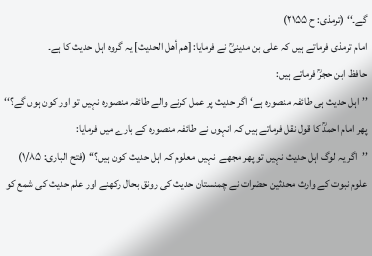گے۔‘‘ (ترمذی: ح ۲۱۵۵)
امام ترمذی فرماتے ہیں کہ علی بن مدینیؒ نے فرمایا: [هم أهل الحدیث] یہ گروہ اہل حدیث کا ہے۔
حافظ ابن حجرؒ فرماتے ہیں:
’’اہل حدیث ہی طائفہ منصورہ ہے‘ اگر حدیث پر عمل کرنے والے طائفہ منصورہ نہیں تو اور کون ہوں گے؟‘‘
پھر امام احمدؒ کا قول نقل فرماتے ہیں کہ انہوں نے طائفہ منصورہ کے بارے میں فرمایا:
’’اگر یہ لوگ اہل حدیث نہیں تو پھر مجھے  نہیں معلوم کہ اہل حدیث کون ہیں؟‘‘ (فتح الباری: ۱/۸۵)
علوم نبوت کے وارث محدثین حضرات نے چمنستان حدیث کی رونق بحال رکھنے اور علم حدیث کی شمع کو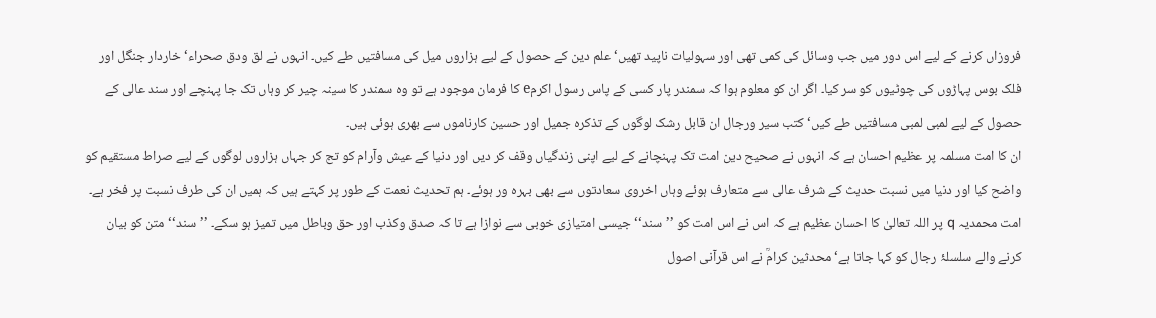فروزاں کرنے کے لیے اس دور میں جب وسائل کی کمی تھی اور سہولیات ناپید تھیں‘ علم دین کے حصول کے لیے ہزاروں میل کی مسافتیں طے کیں۔ انہوں نے لق ودق صحراء‘ خاردار جنگل اور فلک بوس پہاڑوں کی چوٹیوں کو سر کیا۔ اگر ان کو معلوم ہوا کہ سمندر پار کسی کے پاس رسول اکرمe کا فرمان موجود ہے تو وہ سمندر کا سینہ چیر کر وہاں تک جا پہنچے اور سند عالی کے حصول کے لیے لمبی لمبی مسافتیں طے کیں‘ کتب سیر ورجال ان قابل رشک لوگوں کے تذکرہ جمیل اور حسین کارناموں سے بھری ہوئی ہیں۔
ان کا امت مسلمہ پر عظیم احسان ہے کہ انہوں نے صحیح دین امت تک پہنچانے کے لیے اپنی زندگیاں وقف کر دیں اور دنیا کے عیش وآرام کو تج کر جہاں ہزاروں لوگوں کے لیے صراط مستقیم کو واضح کیا اور دنیا میں نسبت حدیث کے شرف عالی سے متعارف ہوئے وہاں اخروی سعادتوں سے بھی بہرہ ور ہوئے۔ ہم تحدیث نعمت کے طور پر کہتے ہیں کہ ہمیں ان کی طرف نسبت پر فخر ہے۔
امت محمدیہ q پر اللہ تعالیٰ کا احسان عظیم ہے کہ اس نے اس امت کو ’’سند‘‘ جیسی امتیازی خوبی سے نوازا ہے تا کہ صدق وکذب اور حق وباطل میں تمیز ہو سکے۔ ’’سند‘‘ متن کو بیان کرنے والے سلسلۂ رجال کو کہا جاتا ہے‘ محدثین کرامؒ نے اس قرآنی اصول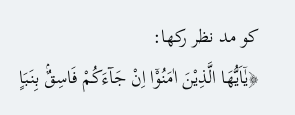کو مد نظر رکھا:
﴿يٰۤاَيُّهَا الَّذِيْنَ اٰمَنُوْۤا اِنْ جَآءَكُمْ فَاسِقٌۢ بِنَبَاٍ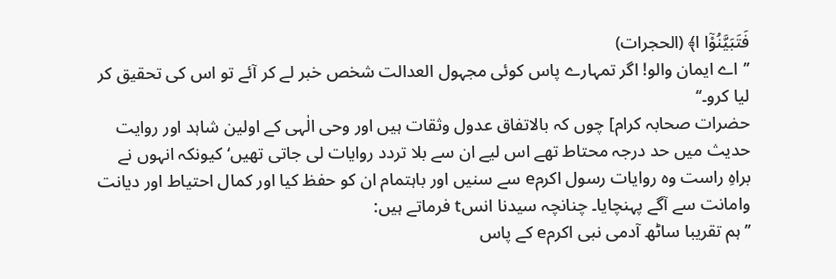فَتَبَيَّنُوْۤا ا﴾ (الحجرات)
’’اے ایمان والو! اگر تمہارے پاس کوئی مجہول العدالت شخص خبر لے کر آئے تو اس کی تحقیق کر لیا کرو۔‘‘
حضرات صحابہ کرام] چوں کہ بالاتفاق عدول وثقات ہیں اور وحی الٰہی کے اولین شاہد اور روایت حدیث میں حد درجہ محتاط تھے اس لیے ان سے بلا تردد روایات لی جاتی تھیں‘ کیونکہ انہوں نے براہِ راست وہ روایات رسول اکرمe سے سنیں اور باہتمام ان کو حفظ کیا اور کمال احتیاط اور دیانت وامانت سے آگے پہنچایا۔ چنانچہ سیدنا انسt فرماتے ہیں:
’’ہم تقریبا ساٹھ آدمی نبی اکرمe کے پاس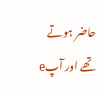حاضر ہوتے تھے اور آپe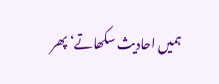ہمیں احادیث سکھاتے‘ پھر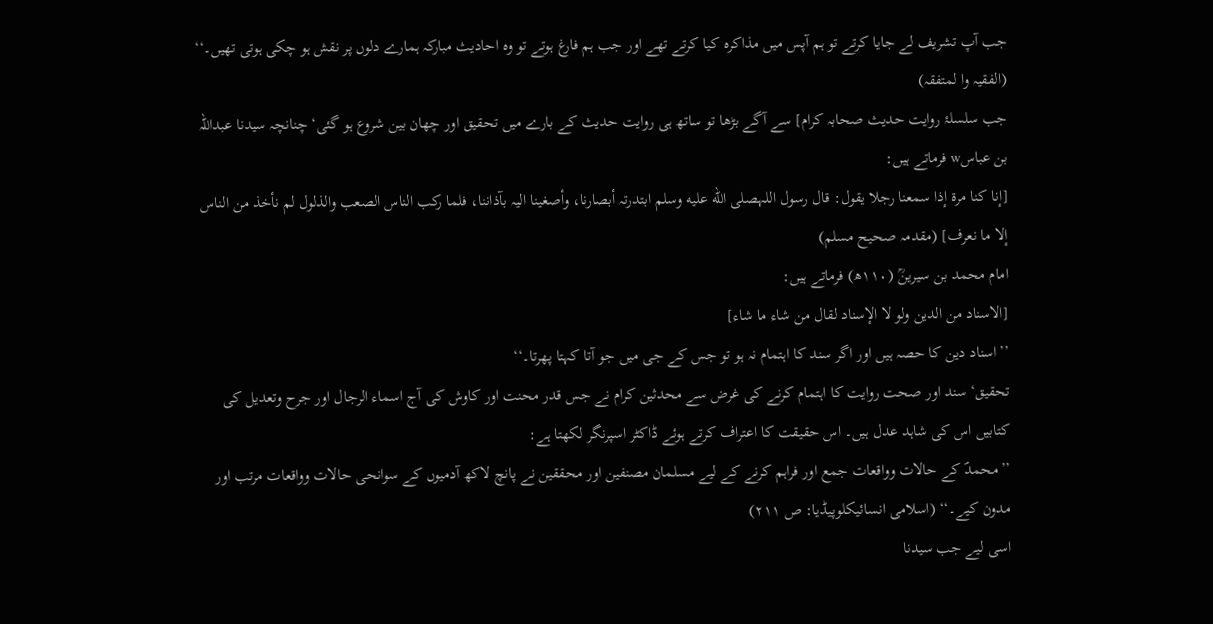جب آپ تشریف لے جایا کرتے تو ہم آپس میں مذاکرہ کیا کرتے تھے اور جب ہم فارغ ہوتے تو وہ احادیث مبارکہ ہمارے دلوں پر نقش ہو چکی ہوتی تھیں۔‘‘ (الفقیہ وا لمتفقہ)
جب سلسلۂ روایت حدیث صحابہ کرام] سے آگے بڑھا تو ساتھ ہی روایت حدیث کے بارے میں تحقیق اور چھان بین شروع ہو گئی‘ چنانچہ سیدنا عبداللہ بن عباسw فرماتے ہیں:
[إنا کنا مرۃ إذا سمعنا رجلا یقول: قال رسول اللہصلى الله عليه وسلم ابتدرتہ أبصارنا، وأصغینا الیہ بآذاننا، فلما رکب الناس الصعب والذلول لم نأخذ من الناس إلا ما نعرف] (مقدمہ صحیح مسلم)
امام محمد بن سیرینؒ (۱۱۰ھ) فرماتے ہیں:
[الاسناد من الدین ولو لا الإسناد لقال من شاء ما شاء]
’’اسناد دین کا حصہ ہیں اور اگر سند کا اہتمام نہ ہو تو جس کے جی میں جو آتا کہتا پھرتا۔‘‘
تحقیق‘ سند اور صحت روایت کا اہتمام کرنے کی غرض سے محدثین کرام نے جس قدر محنت اور کاوش کی آج اسماء الرجال اور جرح وتعدیل کی کتابیں اس کی شاہد عدل ہیں۔ اس حقیقت کا اعتراف کرتے ہوئے ڈاکٹر اسپرنگر لکھتا ہے:
’’محمدؐ کے حالات وواقعات جمع اور فراہم کرنے کے لیے مسلمان مصنفین اور محققین نے پانچ لاکھ آدمیوں کے سوانحی حالات وواقعات مرتب اور مدون کیے۔‘‘ (اسلامی انسائیکلوپیڈیا: ص ۲۱۱)
اسی لیے جب سیدنا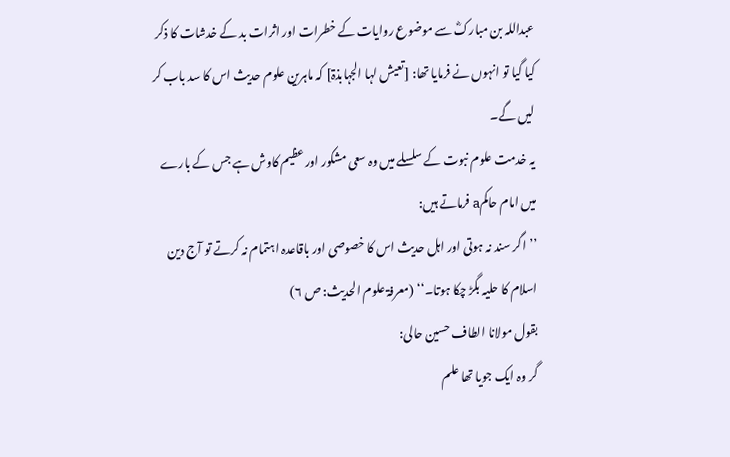عبداللہ بن مبارکؓ سے موضوع روایات کے خطرات اور اثرات بد کے خدشات کا ذکر کیا گیا تو انہوں نے فرمایا تھا: [تعیش لہا الجہابذۃ] کہ ماہرین علوم حدیث اس کا سد باب کر لیں گے۔
یہ خدمت علوم نبوت کے سلسلے میں وہ سعی مشکور اور عظیم کاوش ہے جس کے بارے میں امام حاکمa فرماتے ہیں:
’’اگر سند نہ ہوتی اور اہل حدیث اس کا خصوصی اور باقاعدہ اہتمام نہ کرتے تو آج دین اسلام کا حلیہ بگڑ چکا ہوتا۔‘‘ (معرفۃ علوم الحدیث: ص ۶)
بقول مولانا الطاف حسین حالی:
گر وہ ایک جویا تھا علم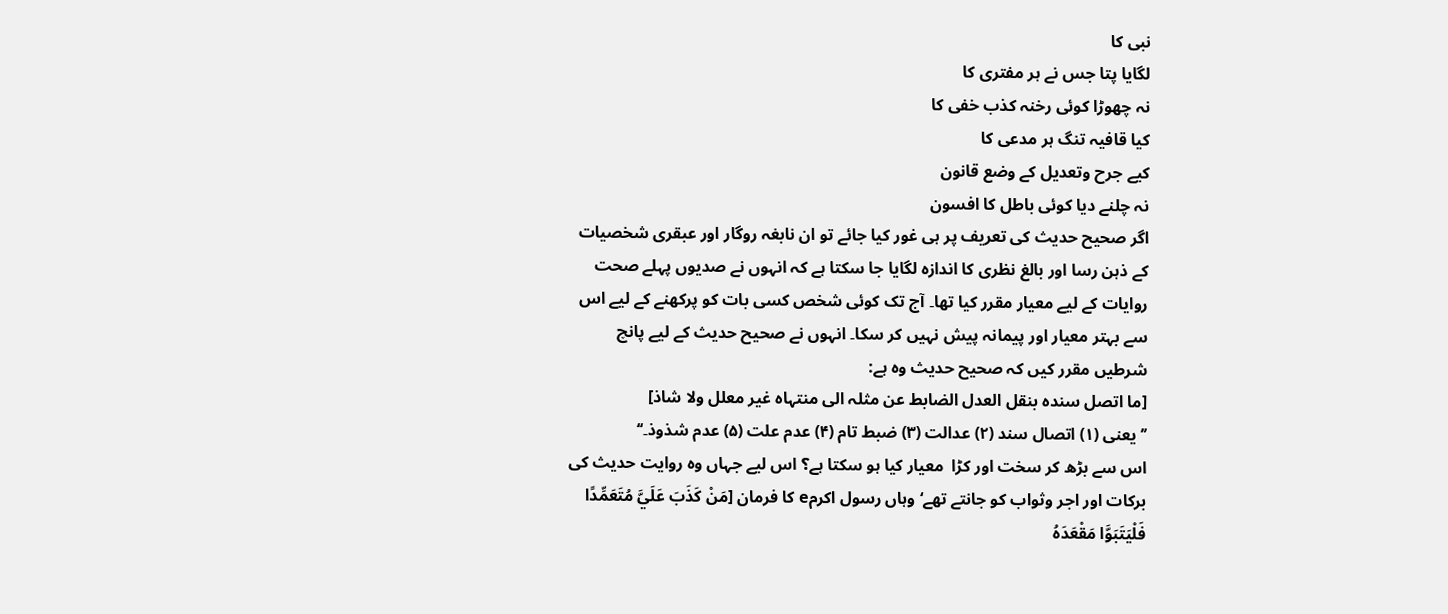نبی کا
لگایا پتا جس نے ہر مفتری کا
نہ چھوڑا کوئی رخنہ کذب خفی کا
کیا قافیہ تنگ ہر مدعی کا
کیے جرح وتعدیل کے وضع قانون
نہ چلنے دیا کوئی باطل کا افسون
اگر صحیح حدیث کی تعریف پر ہی غور کیا جائے تو ان نابغہ روگار اور عبقری شخصیات کے ذہن رسا اور بالغ نظری کا اندازہ لگایا جا سکتا ہے کہ انہوں نے صدیوں پہلے صحت روایات کے لیے معیار مقرر کیا تھا۔ آج تک کوئی شخص کسی بات کو پرکھنے کے لیے اس سے بہتر معیار اور پیمانہ پیش نہیں کر سکا۔ انہوں نے صحیح حدیث کے لیے پانچ شرطیں مقرر کیں کہ صحیح حدیث وہ ہے:
[ما اتصل سندہ بنقل العدل الضابط عن مثلہ الی منتہاہ غیر معلل ولا شاذ]
’’یعنی (۱) اتصال سند (۲) عدالت (۳) ضبط تام (۴) عدم علت (۵) عدم شذوذ۔‘‘
اس سے بڑھ کر سخت اور کڑا  معیار کیا ہو سکتا ہے؟ اس لیے جہاں وہ روایت حدیث کی برکات اور اجر وثواب کو جانتے تھے‘ وہاں رسول اکرمe کا فرمان [مَنْ كَذَبَ عَلَيَّ مُتَعَمِّدًا فَلْيَتَبَوَّا مَقْعَدَهُ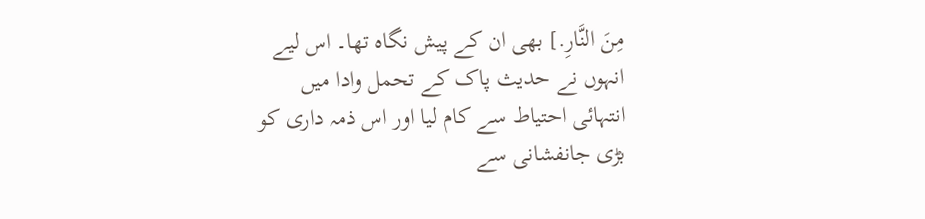مِنَ النَّارِ.] بھی ان کے پیش نگاہ تھا۔ اس لیے انہوں نے حدیث پاک کے تحمل وادا میں انتہائی احتیاط سے کام لیا اور اس ذمہ داری کو بڑی جانفشانی سے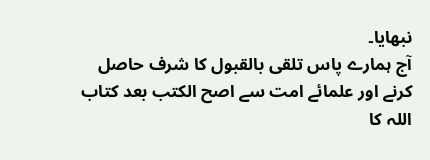نبھایا۔
آج ہمارے پاس تلقی بالقبول کا شرف حاصل کرنے اور علمائے امت سے اصح الکتب بعد کتاب اللہ کا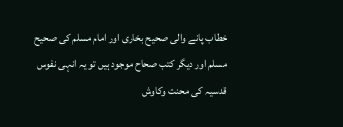خطاب پانے والی صحیح بخاری اور امام مسلم کی صحیح مسلم اور دیگر کتب صحاح موجود ہیں تو یہ انہی نفوس قدسیہ کی محنت وکاوش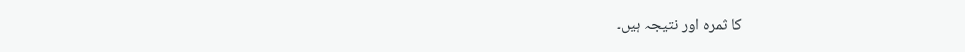کا ثمرہ اور نتیجہ ہیں۔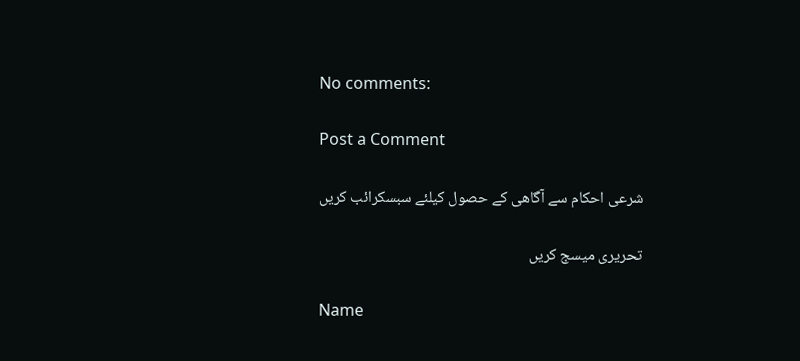No comments:

Post a Comment

شرعی احکام سے آگاھی کے حصول کیلئے سبسکرائب کریں

تحریری میسج کریں

Name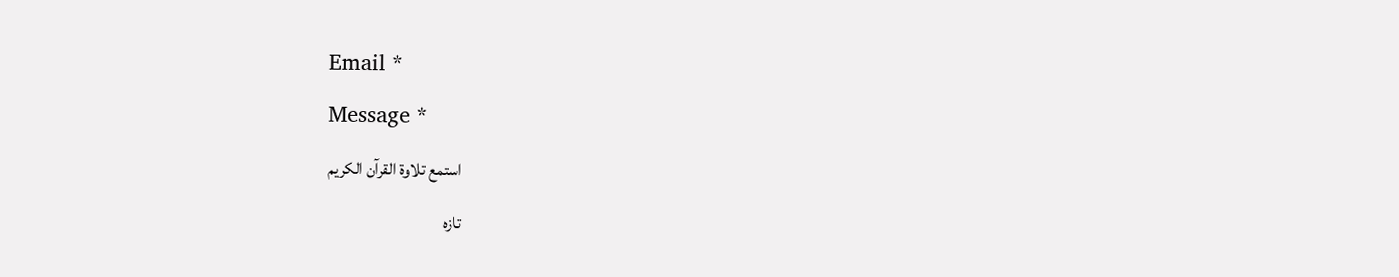Email *

Message *

استمع تلاوة القرآن الكريم

تازہ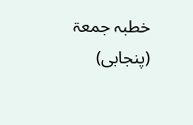خطبہ جمعۃ (پنجابی)